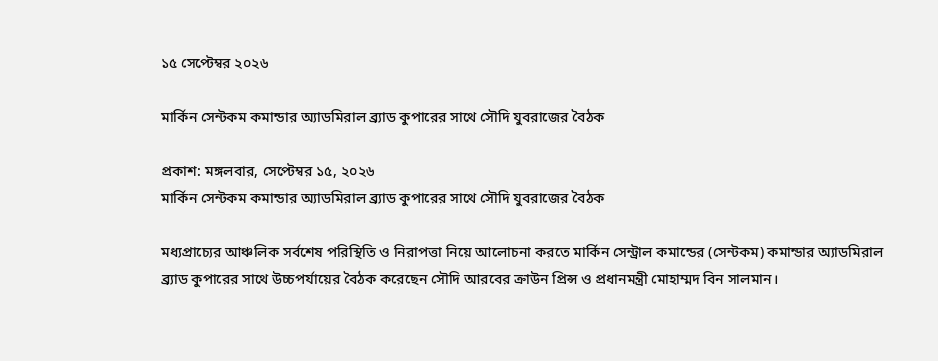১৫ সেপ্টেম্বর ২০২৬

মার্কিন সেন্টকম কমান্ডার অ্যাডমিরাল ব্র্যাড কুপারের সাথে সৌদি যুবরাজের বৈঠক

প্রকাশ: মঙ্গলবার, সেপ্টেম্বর ১৫, ২০২৬
মার্কিন সেন্টকম কমান্ডার অ্যাডমিরাল ব্র্যাড কুপারের সাথে সৌদি যুবরাজের বৈঠক

মধ্যপ্রাচ্যের আঞ্চলিক সর্বশেষ পরিস্থিতি ও নিরাপত্তা নিয়ে আলোচনা করতে মার্কিন সেন্ট্রাল কমান্ডের (সেন্টকম) কমান্ডার অ্যাডমিরাল ব্র্যাড কুপারের সাথে উচ্চপর্যায়ের বৈঠক করেছেন সৌদি আরবের ক্রাউন প্রিন্স ও প্রধানমন্ত্রী মোহাম্মদ বিন সালমান।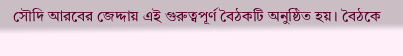সৌদি আরবের জেদ্দায় এই গুরুত্বপূর্ণ বৈঠকটি অনুষ্ঠিত হয়। বৈঠকে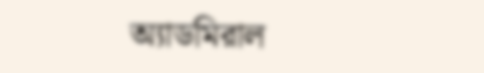অ্যাডমিরাল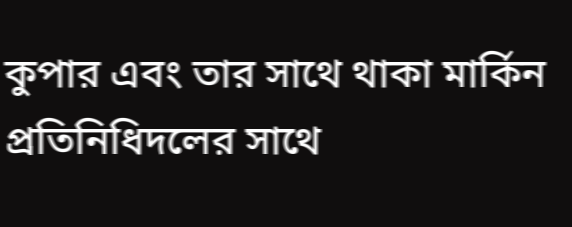কুপার এবং তার সাথে থাকা মার্কিন প্রতিনিধিদলের সাথে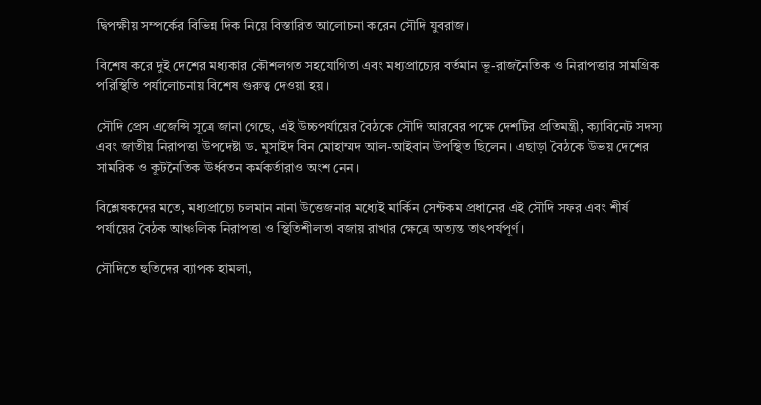দ্বিপক্ষীয় সম্পর্কের বিভিন্ন দিক নিয়ে বিস্তারিত আলোচনা করেন সৌদি যুবরাজ।

বিশেষ করে দুই দেশের মধ্যকার কৌশলগত সহযোগিতা এবং মধ্যপ্রাচ্যের বর্তমান ভূ-রাজনৈতিক ও নিরাপত্তার সামগ্রিক পরিস্থিতি পর্যালোচনায় বিশেষ গুরুত্ব দেওয়া হয়।

সৌদি প্রেস এজেন্সি সূত্রে জানা গেছে, এই উচ্চপর্যায়ের বৈঠকে সৌদি আরবের পক্ষে দেশটির প্রতিমন্ত্রী, ক্যাবিনেট সদস্য এবং জাতীয় নিরাপত্তা উপদেষ্টা ড. মুসাইদ বিন মোহাম্মদ আল-আইবান উপস্থিত ছিলেন। এছাড়া বৈঠকে উভয় দেশের সামরিক ও কূটনৈতিক ঊর্ধ্বতন কর্মকর্তারাও অংশ নেন।

বিশ্লেষকদের মতে, মধ্যপ্রাচ্যে চলমান নানা উত্তেজনার মধ্যেই মার্কিন সেন্টকম প্রধানের এই সৌদি সফর এবং শীর্ষ পর্যায়ের বৈঠক আঞ্চলিক নিরাপত্তা ও স্থিতিশীলতা বজায় রাখার ক্ষেত্রে অত্যন্ত তাৎপর্যপূর্ণ।

সৌদিতে হুতিদের ব্যাপক হামলা,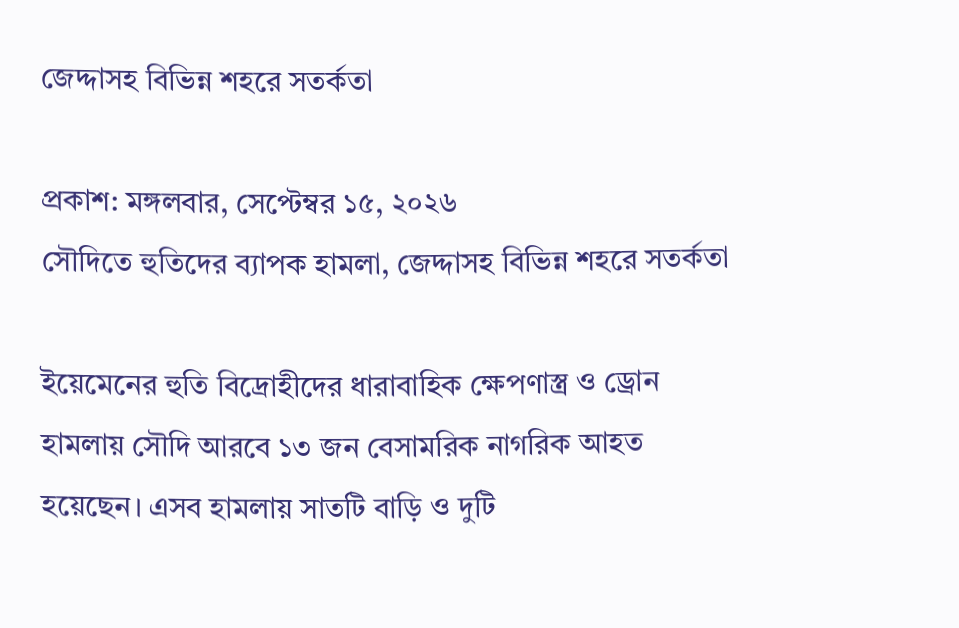জেদ্দাসহ বিভিন্ন শহরে সতর্কতা

প্রকাশ: মঙ্গলবার, সেপ্টেম্বর ১৫, ২০২৬
সৌদিতে হুতিদের ব্যাপক হামলা, জেদ্দাসহ বিভিন্ন শহরে সতর্কতা

ইয়েমেনের হুতি বিদ্রোহীদের ধারাবাহিক ক্ষেপণাস্ত্র ও ড্রোন হামলায় সৌদি আরবে ১৩ জন বেসামরিক নাগরিক আহত হয়েছেন। এসব হামলায় সাতটি বাড়ি ও দুটি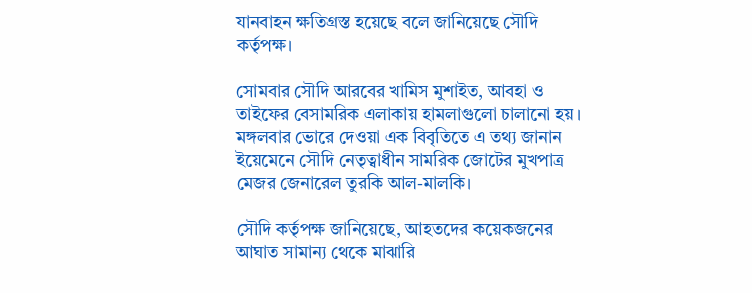যানবাহন ক্ষতিগ্রস্ত হয়েছে বলে জানিয়েছে সৌদি কর্তৃপক্ষ।

সোমবার সৌদি আরবের খামিস মুশাইত, আবহা ও তাইফের বেসামরিক এলাকায় হামলাগুলো চালানো হয়। মঙ্গলবার ভোরে দেওয়া এক বিবৃতিতে এ তথ্য জানান ইয়েমেনে সৌদি নেতৃত্বাধীন সামরিক জোটের মুখপাত্র মেজর জেনারেল তুরকি আল-মালকি।

সৌদি কর্তৃপক্ষ জানিয়েছে, আহতদের কয়েকজনের আঘাত সামান্য থেকে মাঝারি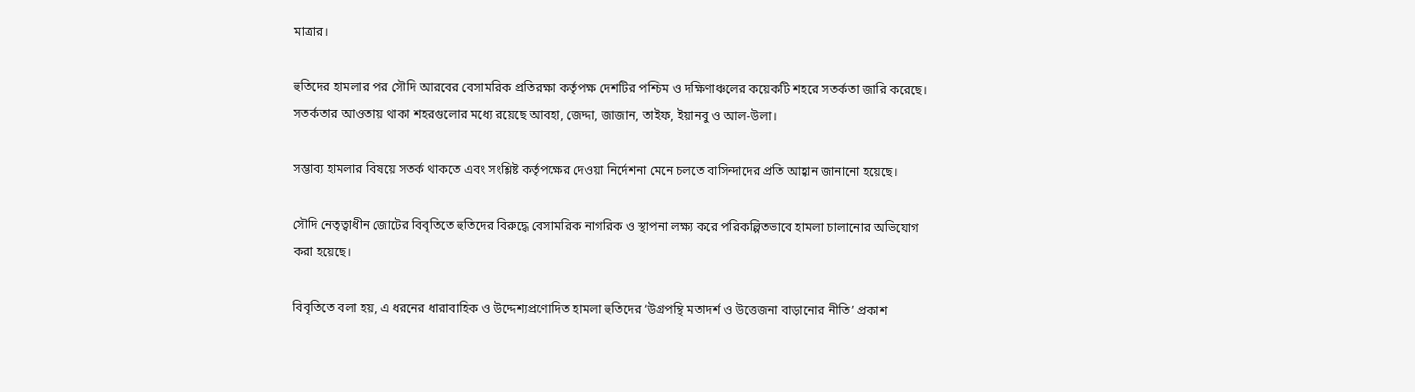মাত্রার।

হুতিদের হামলার পর সৌদি আরবের বেসামরিক প্রতিরক্ষা কর্তৃপক্ষ দেশটির পশ্চিম ও দক্ষিণাঞ্চলের কয়েকটি শহরে সতর্কতা জারি করেছে। সতর্কতার আওতায় থাকা শহরগুলোর মধ্যে রয়েছে আবহা, জেদ্দা, জাজান, তাইফ, ইয়ানবু ও আল-উলা।

সম্ভাব্য হামলার বিষয়ে সতর্ক থাকতে এবং সংশ্লিষ্ট কর্তৃপক্ষের দেওয়া নির্দেশনা মেনে চলতে বাসিন্দাদের প্রতি আহ্বান জানানো হয়েছে।

সৌদি নেতৃত্বাধীন জোটের বিবৃতিতে হুতিদের বিরুদ্ধে বেসামরিক নাগরিক ও স্থাপনা লক্ষ্য করে পরিকল্পিতভাবে হামলা চালানোর অভিযোগ করা হয়েছে।

বিবৃতিতে বলা হয়, এ ধরনের ধারাবাহিক ও উদ্দেশ্যপ্রণোদিত হামলা হুতিদের ‘উগ্রপন্থি মতাদর্শ ও উত্তেজনা বাড়ানোর নীতি’ প্রকাশ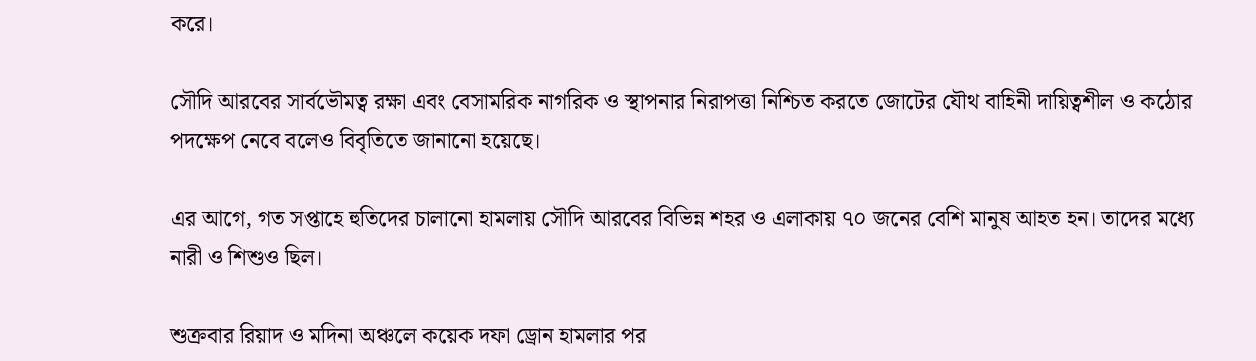করে।

সৌদি আরবের সার্বভৌমত্ব রক্ষা এবং বেসামরিক নাগরিক ও স্থাপনার নিরাপত্তা নিশ্চিত করতে জোটের যৌথ বাহিনী দায়িত্বশীল ও কঠোর পদক্ষেপ নেবে বলেও বিবৃতিতে জানানো হয়েছে।

এর আগে, গত সপ্তাহে হুতিদের চালানো হামলায় সৌদি আরবের বিভিন্ন শহর ও এলাকায় ৭০ জনের বেশি মানুষ আহত হন। তাদের মধ্যে নারী ও শিশুও ছিল।

শুক্রবার রিয়াদ ও মদিনা অঞ্চলে কয়েক দফা ড্রোন হামলার পর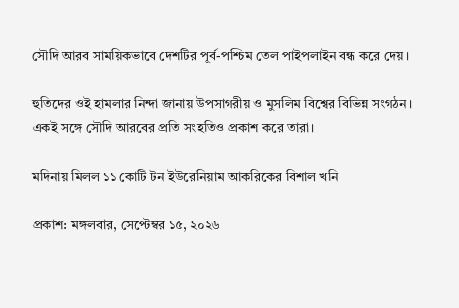সৌদি আরব সাময়িকভাবে দেশটির পূর্ব-পশ্চিম তেল পাইপলাইন বন্ধ করে দেয়।

হুতিদের ওই হামলার নিন্দা জানায় উপসাগরীয় ও মুসলিম বিশ্বের বিভিন্ন সংগঠন। একই সঙ্গে সৌদি আরবের প্রতি সংহতিও প্রকাশ করে তারা।

মদিনায় মিলল ১১ কোটি টন ইউরেনিয়াম আকরিকের বিশাল খনি

প্রকাশ: মঙ্গলবার, সেপ্টেম্বর ১৫, ২০২৬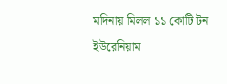মদিনায় মিলল ১১ কোটি টন ইউরেনিয়াম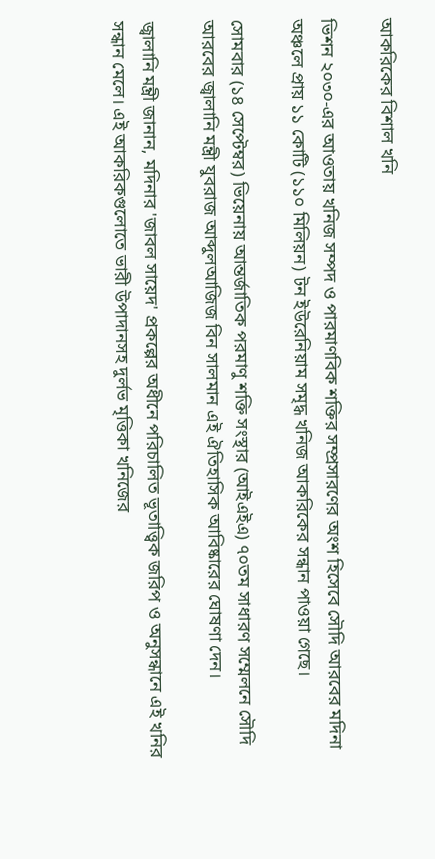আকরিকের বিশাল খনি

ভিশন ২০৩০-এর আওতায় খনিজ সম্পদ ও পারমাণবিক শক্তির সম্প্রসারণের অংশ হিসেবে সৌদি আরবের মদিনা অঞ্চলে প্রায় ১১ কোটি (১১০ মিলিয়ন) টন ইউরেনিয়াম সমৃদ্ধ খনিজ আকরিকের সন্ধান পাওয়া গেছে।

সোমবার (১৪ সেপ্টেম্বর) ভিয়েনায় আন্তর্জাতিক পরমাণু শক্তি সংস্থার (আইএইএ) ৭০তম সাধারণ সম্মেলনে সৌদি আরবের জ্বালানি মন্ত্রী যুবরাজ আব্দুলআজিজ বিন সালমান এই ঐতিহাসিক আবিষ্কারের ঘোষণা দেন।

জ্বালানি মন্ত্রী জানান, মদিনার 'জাবল সায়েদ' প্রকল্পের অধীনে পরিচালিত ভূতাত্ত্বিক জরিপ ও অনুসন্ধানে এই খনির সন্ধান মেলে। এই আকরিকগুলোতে ভারী উপাদানসহ দুর্লভ মৃত্তিকা খনিজের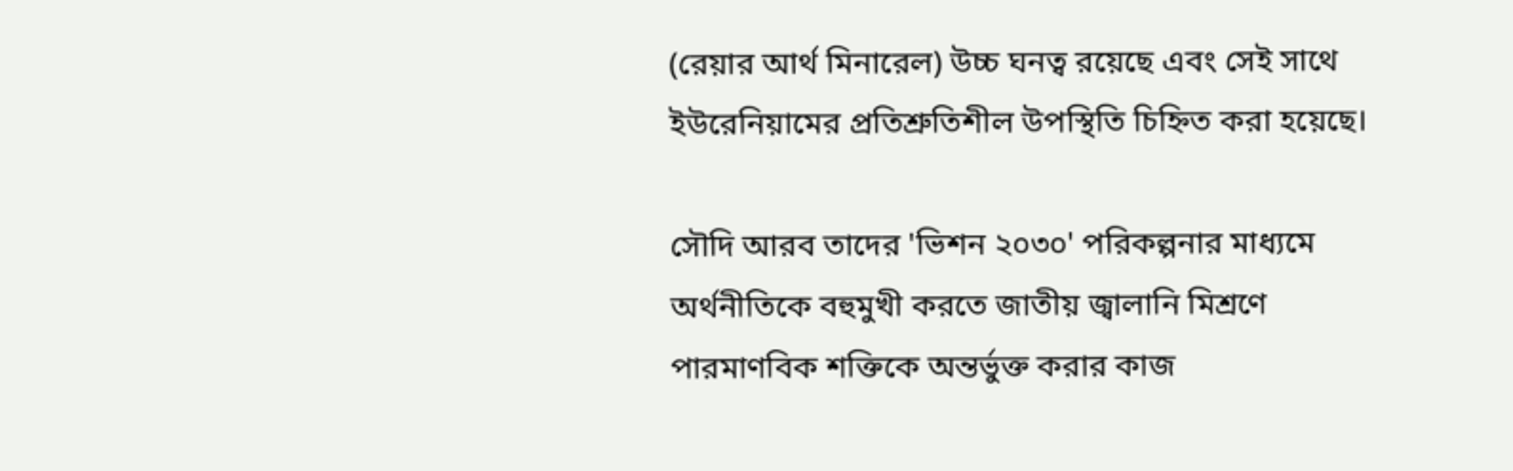(রেয়ার আর্থ মিনারেল) উচ্চ ঘনত্ব রয়েছে এবং সেই সাথে ইউরেনিয়ামের প্রতিশ্রুতিশীল উপস্থিতি চিহ্নিত করা হয়েছে।

সৌদি আরব তাদের 'ভিশন ২০৩০' পরিকল্পনার মাধ্যমে অর্থনীতিকে বহুমুখী করতে জাতীয় জ্বালানি মিশ্রণে পারমাণবিক শক্তিকে অন্তর্ভুক্ত করার কাজ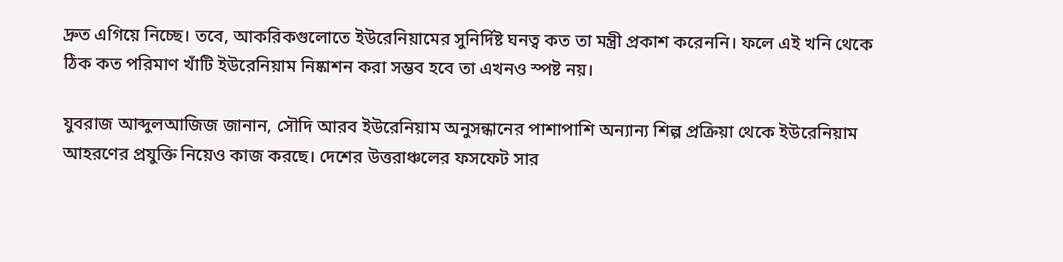দ্রুত এগিয়ে নিচ্ছে। তবে, আকরিকগুলোতে ইউরেনিয়ামের সুনির্দিষ্ট ঘনত্ব কত তা মন্ত্রী প্রকাশ করেননি। ফলে এই খনি থেকে ঠিক কত পরিমাণ খাঁটি ইউরেনিয়াম নিষ্কাশন করা সম্ভব হবে তা এখনও স্পষ্ট নয়।

যুবরাজ আব্দুলআজিজ জানান, সৌদি আরব ইউরেনিয়াম অনুসন্ধানের পাশাপাশি অন্যান্য শিল্প প্রক্রিয়া থেকে ইউরেনিয়াম আহরণের প্রযুক্তি নিয়েও কাজ করছে। দেশের উত্তরাঞ্চলের ফসফেট সার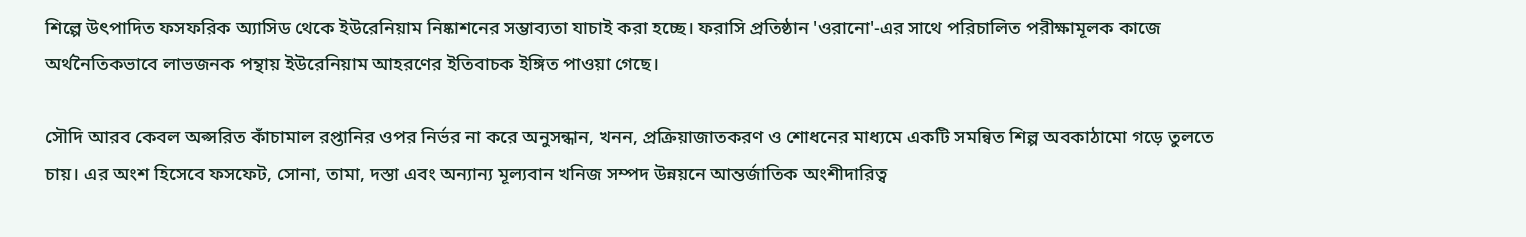শিল্পে উৎপাদিত ফসফরিক অ্যাসিড থেকে ইউরেনিয়াম নিষ্কাশনের সম্ভাব্যতা যাচাই করা হচ্ছে। ফরাসি প্রতিষ্ঠান 'ওরানো'-এর সাথে পরিচালিত পরীক্ষামূলক কাজে অর্থনৈতিকভাবে লাভজনক পন্থায় ইউরেনিয়াম আহরণের ইতিবাচক ইঙ্গিত পাওয়া গেছে।

সৌদি আরব কেবল অপ্সরিত কাঁচামাল রপ্তানির ওপর নির্ভর না করে অনুসন্ধান, খনন, প্রক্রিয়াজাতকরণ ও শোধনের মাধ্যমে একটি সমন্বিত শিল্প অবকাঠামো গড়ে তুলতে চায়। এর অংশ হিসেবে ফসফেট, সোনা, তামা, দস্তা এবং অন্যান্য মূল্যবান খনিজ সম্পদ উন্নয়নে আন্তর্জাতিক অংশীদারিত্ব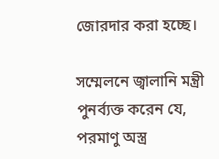জোরদার করা হচ্ছে।

সম্মেলনে জ্বালানি মন্ত্রী পুনর্ব্যক্ত করেন যে, পরমাণু অস্ত্র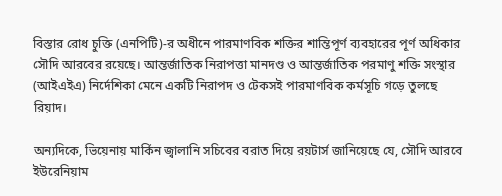বিস্তার রোধ চুক্তি (এনপিটি)-র অধীনে পারমাণবিক শক্তির শান্তিপূর্ণ ব্যবহারের পূর্ণ অধিকার সৌদি আরবের রয়েছে। আন্তর্জাতিক নিরাপত্তা মানদণ্ড ও আন্তর্জাতিক পরমাণু শক্তি সংস্থার (আইএইএ) নির্দেশিকা মেনে একটি নিরাপদ ও টেকসই পারমাণবিক কর্মসূচি গড়ে তুলছে রিয়াদ।

অন্যদিকে, ভিয়েনায় মার্কিন জ্বালানি সচিবের বরাত দিয়ে রয়টার্স জানিয়েছে যে, সৌদি আরবে ইউরেনিয়াম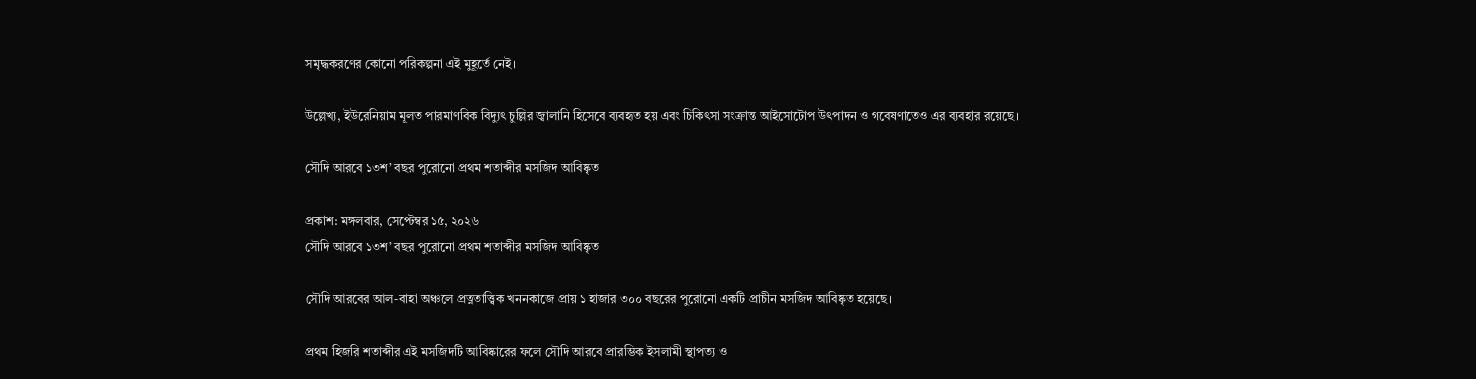সমৃদ্ধকরণের কোনো পরিকল্পনা এই মুহূর্তে নেই।

উল্লেখ্য, ইউরেনিয়াম মূলত পারমাণবিক বিদ্যুৎ চুল্লির জ্বালানি হিসেবে ব্যবহৃত হয় এবং চিকিৎসা সংক্রান্ত আইসোটোপ উৎপাদন ও গবেষণাতেও এর ব্যবহার রয়েছে।

সৌদি আরবে ১৩শ’ বছর পুরোনো প্রথম শতাব্দীর মসজিদ আবিষ্কৃত

প্রকাশ: মঙ্গলবার, সেপ্টেম্বর ১৫, ২০২৬
সৌদি আরবে ১৩শ’ বছর পুরোনো প্রথম শতাব্দীর মসজিদ আবিষ্কৃত

সৌদি আরবের আল-বাহা অঞ্চলে প্রত্নতাত্ত্বিক খননকাজে প্রায় ১ হাজার ৩০০ বছরের পুরোনো একটি প্রাচীন মসজিদ আবিষ্কৃত হয়েছে।

প্রথম হিজরি শতাব্দীর এই মসজিদটি আবিষ্কারের ফলে সৌদি আরবে প্রারম্ভিক ইসলামী স্থাপত্য ও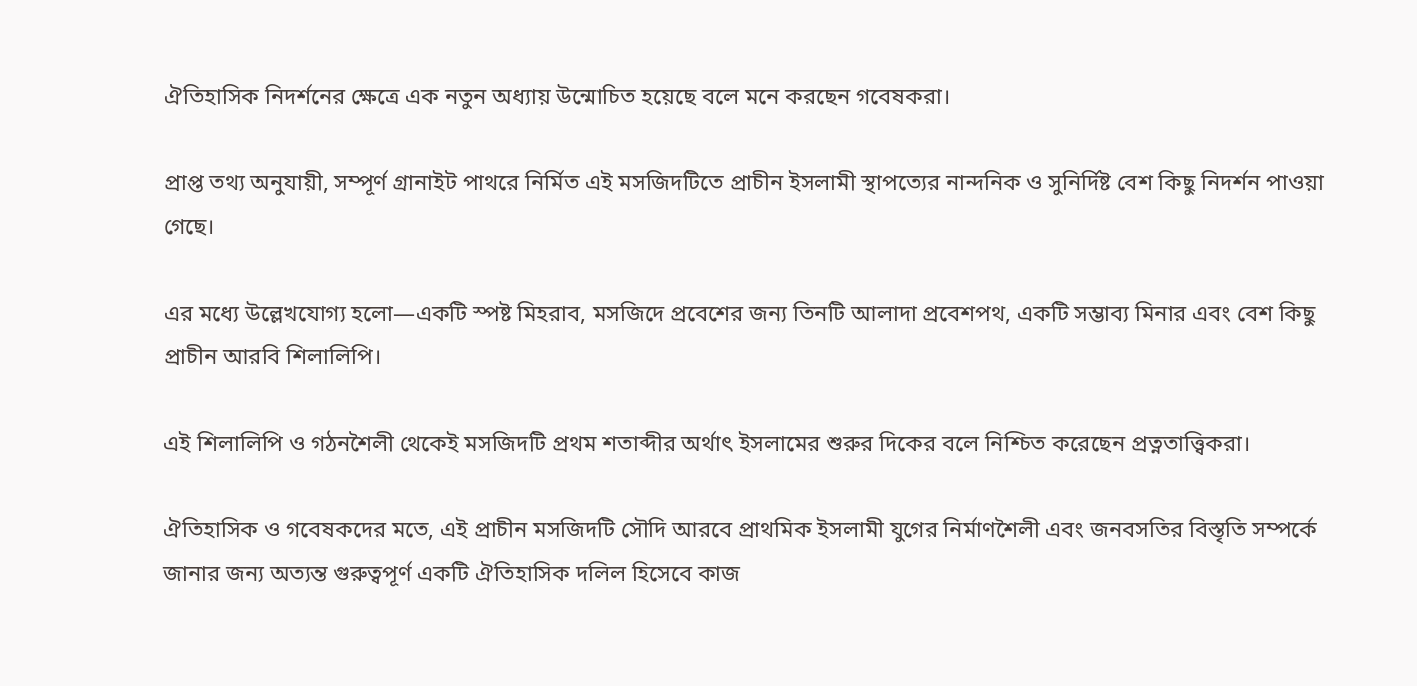ঐতিহাসিক নিদর্শনের ক্ষেত্রে এক নতুন অধ্যায় উন্মোচিত হয়েছে বলে মনে করছেন গবেষকরা।

প্রাপ্ত তথ্য অনুযায়ী, সম্পূর্ণ গ্রানাইট পাথরে নির্মিত এই মসজিদটিতে প্রাচীন ইসলামী স্থাপত্যের নান্দনিক ও সুনির্দিষ্ট বেশ কিছু নিদর্শন পাওয়া গেছে।

এর মধ্যে উল্লেখযোগ্য হলো—একটি স্পষ্ট মিহরাব, মসজিদে প্রবেশের জন্য তিনটি আলাদা প্রবেশপথ, একটি সম্ভাব্য মিনার এবং বেশ কিছু প্রাচীন আরবি শিলালিপি।

এই শিলালিপি ও গঠনশৈলী থেকেই মসজিদটি প্রথম শতাব্দীর অর্থাৎ ইসলামের শুরুর দিকের বলে নিশ্চিত করেছেন প্রত্নতাত্ত্বিকরা।

ঐতিহাসিক ও গবেষকদের মতে, এই প্রাচীন মসজিদটি সৌদি আরবে প্রাথমিক ইসলামী যুগের নির্মাণশৈলী এবং জনবসতির বিস্তৃতি সম্পর্কে জানার জন্য অত্যন্ত গুরুত্বপূর্ণ একটি ঐতিহাসিক দলিল হিসেবে কাজ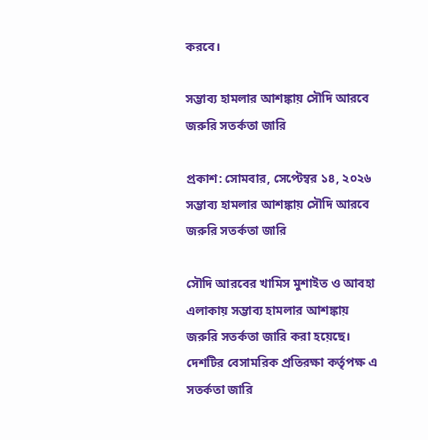করবে।

সম্ভাব্য হামলার আশঙ্কায় সৌদি আরবে জরুরি সতর্কতা জারি

প্রকাশ: সোমবার, সেপ্টেম্বর ১৪, ২০২৬
সম্ভাব্য হামলার আশঙ্কায় সৌদি আরবে জরুরি সতর্কতা জারি

সৌদি আরবের খামিস মুশাইত ও আবহা এলাকায় সম্ভাব্য হামলার আশঙ্কায় জরুরি সতর্কতা জারি করা হয়েছে। দেশটির বেসামরিক প্রতিরক্ষা কর্তৃপক্ষ এ সতর্কতা জারি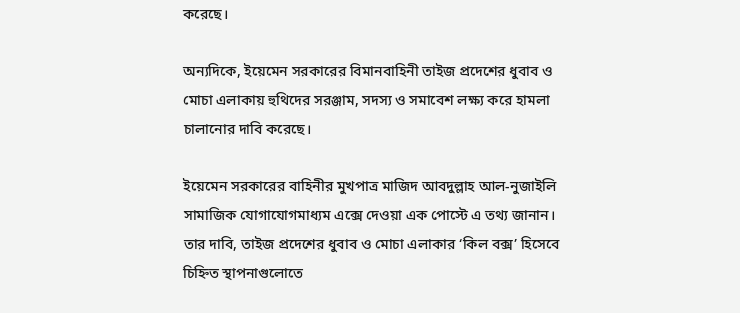করেছে।

অন্যদিকে, ইয়েমেন সরকারের বিমানবাহিনী তাইজ প্রদেশের ধুবাব ও মোচা এলাকায় হুথিদের সরঞ্জাম, সদস্য ও সমাবেশ লক্ষ্য করে হামলা চালানোর দাবি করেছে।

ইয়েমেন সরকারের বাহিনীর মুখপাত্র মাজিদ আবদুল্লাহ আল-নুজাইলি সামাজিক যোগাযোগমাধ্যম এক্সে দেওয়া এক পোস্টে এ তথ্য জানান। তার দাবি, তাইজ প্রদেশের ধুবাব ও মোচা এলাকার ‘কিল বক্স’ হিসেবে চিহ্নিত স্থাপনাগুলোতে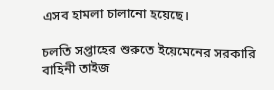এসব হামলা চালানো হয়েছে।

চলতি সপ্তাহের শুরুতে ইয়েমেনের সরকারি বাহিনী তাইজ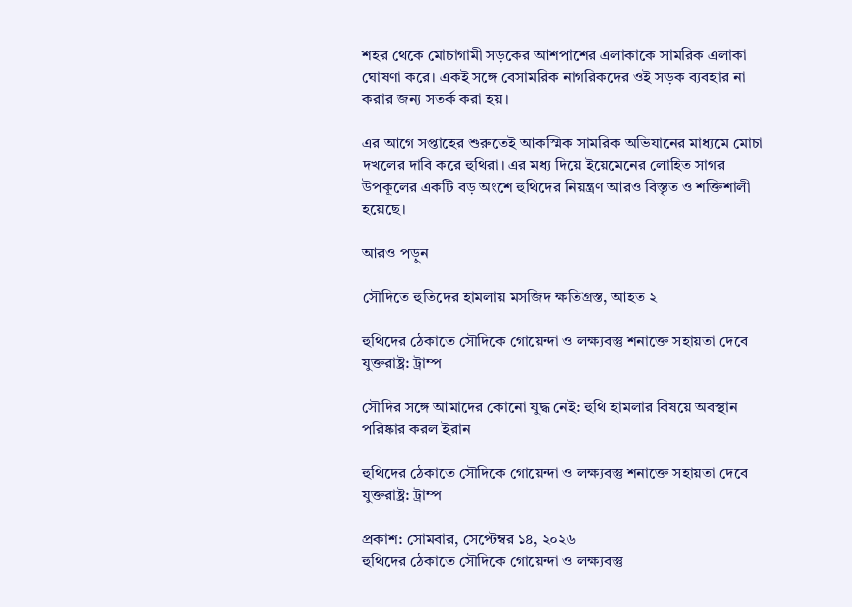শহর থেকে মোচাগামী সড়কের আশপাশের এলাকাকে সামরিক এলাকা ঘোষণা করে। একই সঙ্গে বেসামরিক নাগরিকদের ওই সড়ক ব্যবহার না করার জন্য সতর্ক করা হয়।

এর আগে সপ্তাহের শুরুতেই আকস্মিক সামরিক অভিযানের মাধ্যমে মোচা দখলের দাবি করে হুথিরা। এর মধ্য দিয়ে ইয়েমেনের লোহিত সাগর উপকূলের একটি বড় অংশে হুথিদের নিয়ন্ত্রণ আরও বিস্তৃত ও শক্তিশালী হয়েছে।

আরও পড়ুন

সৌদিতে হুতিদের হামলায় মসজিদ ক্ষতিগ্রস্ত, আহত ২

হুথিদের ঠেকাতে সৌদিকে গোয়েন্দা ও লক্ষ্যবস্তু শনাক্তে সহায়তা দেবে যুক্তরাষ্ট্র: ট্রাম্প

সৌদির সঙ্গে আমাদের কোনো যুদ্ধ নেই: হুথি হামলার বিষয়ে অবস্থান পরিষ্কার করল ইরান

হুথিদের ঠেকাতে সৌদিকে গোয়েন্দা ও লক্ষ্যবস্তু শনাক্তে সহায়তা দেবে যুক্তরাষ্ট্র: ট্রাম্প

প্রকাশ: সোমবার, সেপ্টেম্বর ১৪, ২০২৬
হুথিদের ঠেকাতে সৌদিকে গোয়েন্দা ও লক্ষ্যবস্তু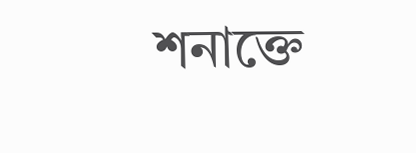শনাক্তে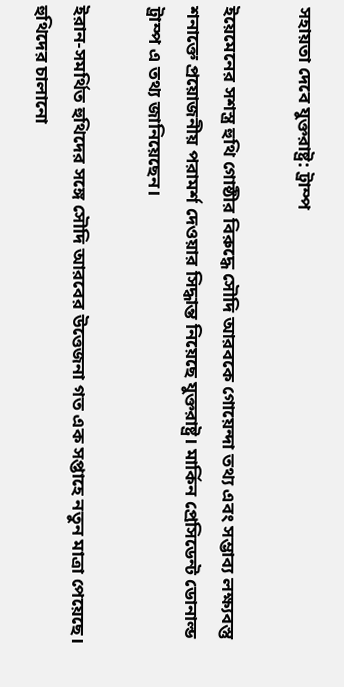সহায়তা দেবে যুক্তরাষ্ট্র: ট্রাম্প

ইয়েমেনের সশস্ত্র হুথি গোষ্ঠীর বিরুদ্ধে সৌদি আরবকে গোয়েন্দা তথ্য এবং সম্ভাব্য লক্ষ্যবস্তু শনাক্তে প্রয়োজনীয় পরামর্শ দেওয়ার সিদ্ধান্ত নিয়েছে যুক্তরাষ্ট্র। মার্কিন প্রেসিডেন্ট ডোনাল্ড ট্রাম্প এ তথ্য জানিয়েছেন।

ইরান-সমর্থিত হুথিদের সঙ্গে সৌদি আরবের উত্তেজনা গত এক সপ্তাহে নতুন মাত্রা পেয়েছে। হুথিদের চালানো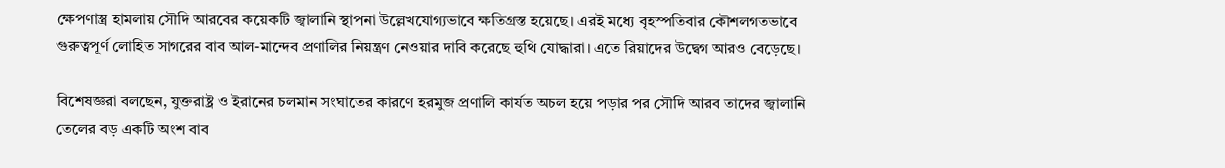ক্ষেপণাস্ত্র হামলায় সৌদি আরবের কয়েকটি জ্বালানি স্থাপনা উল্লেখযোগ্যভাবে ক্ষতিগ্রস্ত হয়েছে। এরই মধ্যে বৃহস্পতিবার কৌশলগতভাবে গুরুত্বপূর্ণ লোহিত সাগরের বাব আল-মান্দেব প্রণালির নিয়ন্ত্রণ নেওয়ার দাবি করেছে হুথি যোদ্ধারা। এতে রিয়াদের উদ্বেগ আরও বেড়েছে।

বিশেষজ্ঞরা বলছেন, যুক্তরাষ্ট্র ও ইরানের চলমান সংঘাতের কারণে হরমুজ প্রণালি কার্যত অচল হয়ে পড়ার পর সৌদি আরব তাদের জ্বালানি তেলের বড় একটি অংশ বাব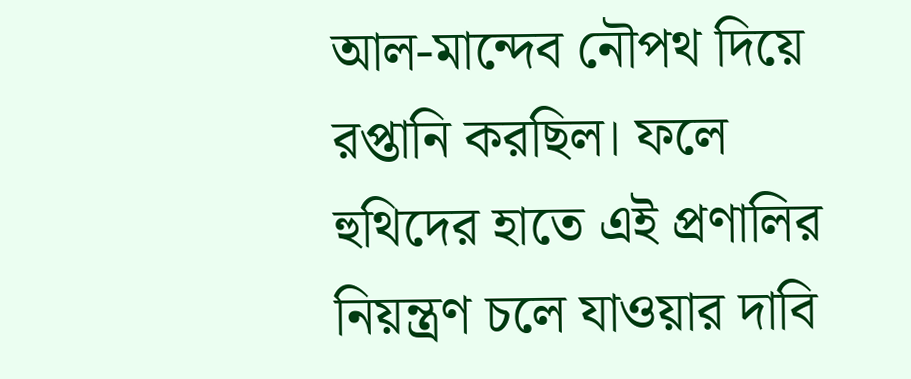আল-মান্দেব নৌপথ দিয়ে রপ্তানি করছিল। ফলে হুথিদের হাতে এই প্রণালির নিয়ন্ত্রণ চলে যাওয়ার দাবি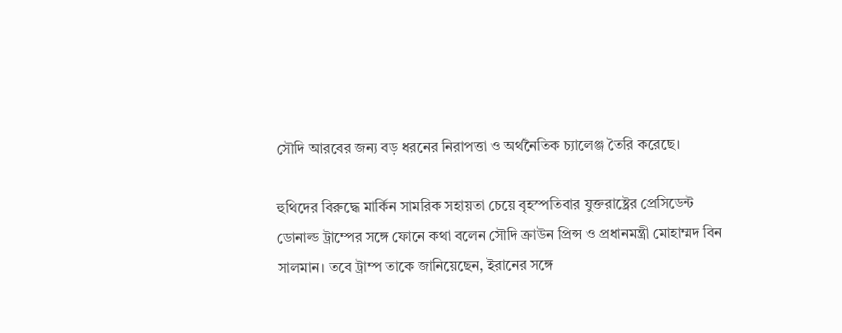সৌদি আরবের জন্য বড় ধরনের নিরাপত্তা ও অর্থনৈতিক চ্যালেঞ্জ তৈরি করেছে।

হুথিদের বিরুদ্ধে মার্কিন সামরিক সহায়তা চেয়ে বৃহস্পতিবার যুক্তরাষ্ট্রের প্রেসিডেন্ট ডোনাল্ড ট্রাম্পের সঙ্গে ফোনে কথা বলেন সৌদি ক্রাউন প্রিন্স ও প্রধানমন্ত্রী মোহাম্মদ বিন সালমান। তবে ট্রাম্প তাকে জানিয়েছেন, ইরানের সঙ্গে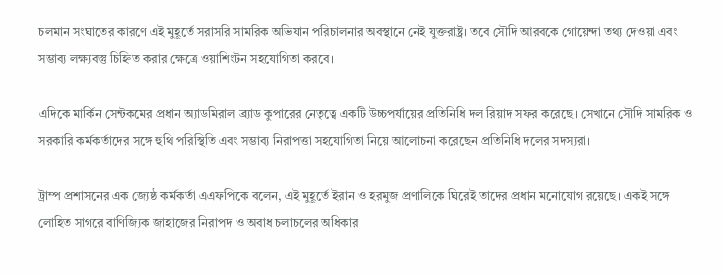চলমান সংঘাতের কারণে এই মুহূর্তে সরাসরি সামরিক অভিযান পরিচালনার অবস্থানে নেই যুক্তরাষ্ট্র। তবে সৌদি আরবকে গোয়েন্দা তথ্য দেওয়া এবং সম্ভাব্য লক্ষ্যবস্তু চিহ্নিত করার ক্ষেত্রে ওয়াশিংটন সহযোগিতা করবে।

এদিকে মার্কিন সেন্টকমের প্রধান অ্যাডমিরাল ব্র্যাড কুপারের নেতৃত্বে একটি উচ্চপর্যায়ের প্রতিনিধি দল রিয়াদ সফর করেছে। সেখানে সৌদি সামরিক ও সরকারি কর্মকর্তাদের সঙ্গে হুথি পরিস্থিতি এবং সম্ভাব্য নিরাপত্তা সহযোগিতা নিয়ে আলোচনা করেছেন প্রতিনিধি দলের সদস্যরা।

ট্রাম্প প্রশাসনের এক জ্যেষ্ঠ কর্মকর্তা এএফপিকে বলেন, এই মুহূর্তে ইরান ও হরমুজ প্রণালিকে ঘিরেই তাদের প্রধান মনোযোগ রয়েছে। একই সঙ্গে লোহিত সাগরে বাণিজ্যিক জাহাজের নিরাপদ ও অবাধ চলাচলের অধিকার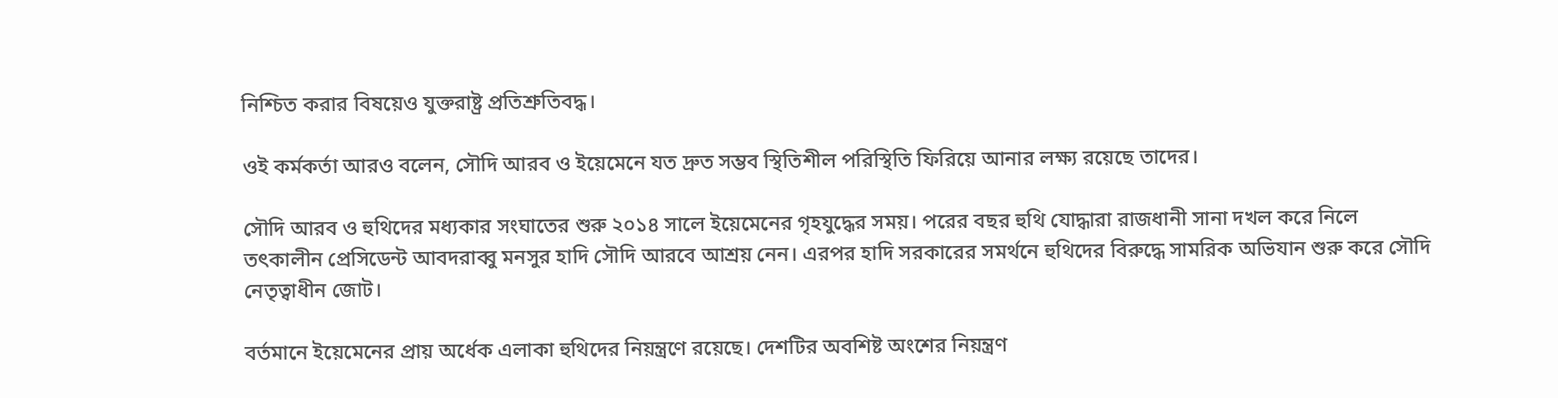নিশ্চিত করার বিষয়েও যুক্তরাষ্ট্র প্রতিশ্রুতিবদ্ধ।

ওই কর্মকর্তা আরও বলেন, সৌদি আরব ও ইয়েমেনে যত দ্রুত সম্ভব স্থিতিশীল পরিস্থিতি ফিরিয়ে আনার লক্ষ্য রয়েছে তাদের।

সৌদি আরব ও হুথিদের মধ্যকার সংঘাতের শুরু ২০১৪ সালে ইয়েমেনের গৃহযুদ্ধের সময়। পরের বছর হুথি যোদ্ধারা রাজধানী সানা দখল করে নিলে তৎকালীন প্রেসিডেন্ট আবদরাব্বু মনসুর হাদি সৌদি আরবে আশ্রয় নেন। এরপর হাদি সরকারের সমর্থনে হুথিদের বিরুদ্ধে সামরিক অভিযান শুরু করে সৌদি নেতৃত্বাধীন জোট।

বর্তমানে ইয়েমেনের প্রায় অর্ধেক এলাকা হুথিদের নিয়ন্ত্রণে রয়েছে। দেশটির অবশিষ্ট অংশের নিয়ন্ত্রণ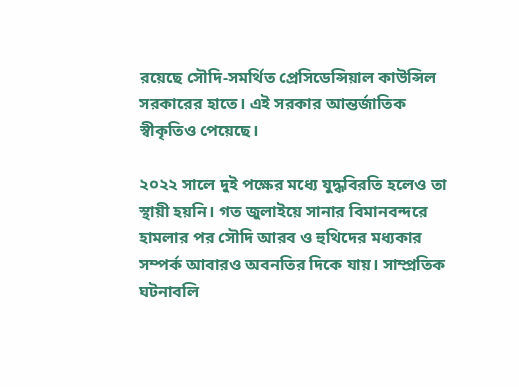রয়েছে সৌদি-সমর্থিত প্রেসিডেন্সিয়াল কাউন্সিল সরকারের হাতে। এই সরকার আন্তর্জাতিক স্বীকৃতিও পেয়েছে।

২০২২ সালে দুই পক্ষের মধ্যে যুদ্ধবিরতি হলেও তা স্থায়ী হয়নি। গত জুলাইয়ে সানার বিমানবন্দরে হামলার পর সৌদি আরব ও হুথিদের মধ্যকার সম্পর্ক আবারও অবনতির দিকে যায়। সাম্প্রতিক ঘটনাবলি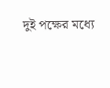দুই পক্ষের মধ্যে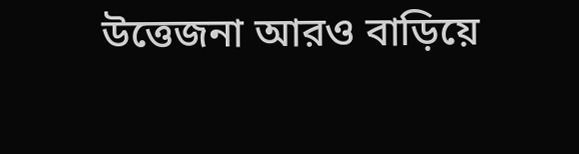উত্তেজনা আরও বাড়িয়ে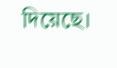দিয়েছে।